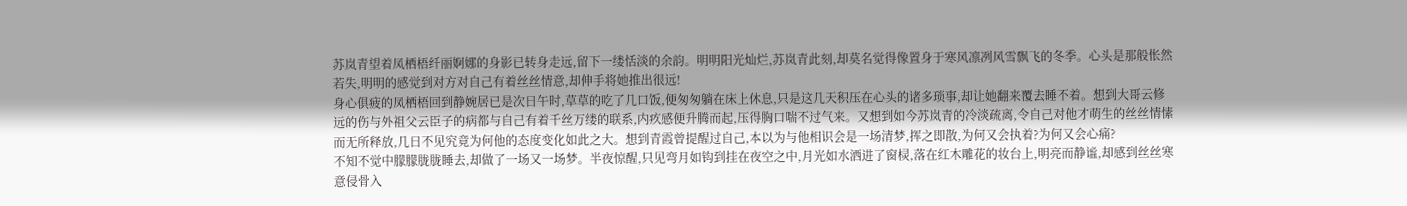苏岚青望着凤栖梧纤丽婀娜的身影已转身走远,留下一缕恬淡的余韵。明明阳光灿烂,苏岚青此刻,却莫名觉得像置身于寒风凛冽风雪飘飞的冬季。心头是那般怅然若失,明明的感觉到对方对自己有着丝丝情意,却伸手将她推出很远!
身心俱疲的凤栖梧回到静婉居已是次日午时,草草的吃了几口饭,便匆匆躺在床上休息,只是这几天积压在心头的诸多琐事,却让她翻来覆去睡不着。想到大哥云修远的伤与外祖父云臣子的病都与自己有着千丝万缕的联系,内疚感便升腾而起,压得胸口喘不过气来。又想到如今苏岚青的冷淡疏离,令自己对他才萌生的丝丝情愫而无所释放,几日不见究竟为何他的态度变化如此之大。想到青霞曾提醒过自己,本以为与他相识会是一场清梦,挥之即散,为何又会执着?为何又会心痛?
不知不觉中朦朦胧胧睡去,却做了一场又一场梦。半夜惊醒,只见弯月如钩到挂在夜空之中,月光如水洒进了窗棂,落在红木雕花的妆台上,明亮而静谧,却感到丝丝寒意侵骨入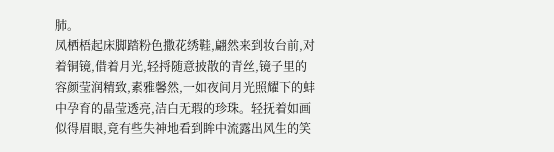肺。
凤栖梧起床脚踏粉色撒花绣鞋,翩然来到妆台前,对着铜镜,借着月光,轻捋随意披散的青丝,镜子里的容颜莹润精致,素雅馨然,一如夜间月光照耀下的蚌中孕育的晶莹透亮,洁白无瑕的珍珠。轻抚着如画似得眉眼,竟有些失神地看到眸中流露出风生的笑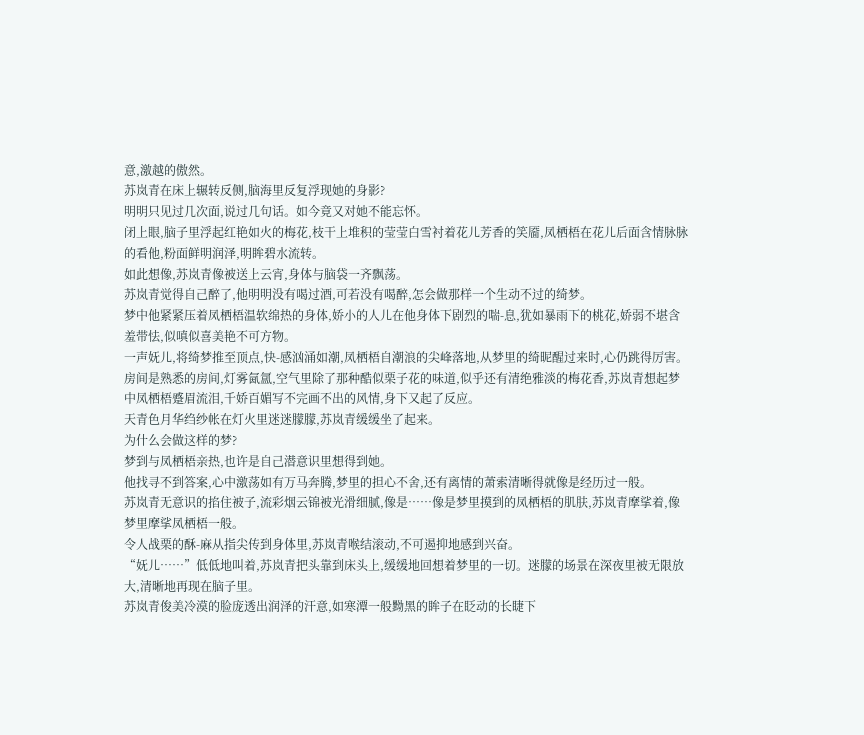意,激越的傲然。
苏岚青在床上辗转反侧,脑海里反复浮现她的身影?
明明只见过几次面,说过几句话。如今竟又对她不能忘怀。
闭上眼,脑子里浮起红艳如火的梅花,枝干上堆积的莹莹白雪衬着花儿芳香的笑靥,凤栖梧在花儿后面含情脉脉的看他,粉面鲜明润泽,明眸碧水流转。
如此想像,苏岚青像被送上云宵,身体与脑袋一齐飘荡。
苏岚青觉得自己醉了,他明明没有喝过酒,可若没有喝醉,怎会做那样一个生动不过的绮梦。
梦中他紧紧压着凤栖梧温软绵热的身体,娇小的人儿在他身体下剧烈的喘-息,犹如暴雨下的桃花,娇弱不堪含羞带怯,似嗔似喜美艳不可方物。
一声妩儿,将绮梦推至顶点,快-感汹涌如潮,凤栖梧自潮浪的尖峰落地,从梦里的绮昵醒过来时,心仍跳得厉害。
房间是熟悉的房间,灯雾氤氲,空气里除了那种酷似栗子花的味道,似乎还有清绝雅淡的梅花香,苏岚青想起梦中凤栖梧蹙眉流泪,千娇百媚写不完画不出的风情,身下又起了反应。
天青色月华绉纱帐在灯火里迷迷朦朦,苏岚青缓缓坐了起来。
为什么会做这样的梦?
梦到与凤栖梧亲热,也许是自己潜意识里想得到她。
他找寻不到答案,心中激荡如有万马奔腾,梦里的担心不舍,还有离情的萧索清晰得就像是经历过一般。
苏岚青无意识的掐住被子,流彩烟云锦被光滑细腻,像是……像是梦里摸到的凤栖梧的肌肤,苏岚青摩挲着,像梦里摩挲凤栖梧一般。
令人战栗的酥-麻从指尖传到身体里,苏岚青喉结滚动,不可遏抑地感到兴奋。
“妩儿……”低低地叫着,苏岚青把头靠到床头上,缓缓地回想着梦里的一切。迷朦的场景在深夜里被无限放大,清晰地再现在脑子里。
苏岚青俊美冷漠的脸庞透出润泽的汗意,如寒潭一般黝黑的眸子在眨动的长睫下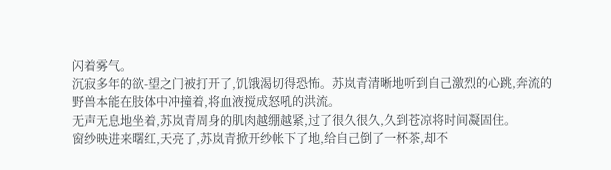闪着雾气。
沉寂多年的欲-望之门被打开了,饥饿渴切得恐怖。苏岚青清晰地听到自己激烈的心跳,奔流的野兽本能在肢体中冲撞着,将血液搅成怒吼的洪流。
无声无息地坐着,苏岚青周身的肌肉越绷越紧,过了很久很久,久到苍凉将时间凝固住。
窗纱映进来曙红,天亮了,苏岚青掀开纱帐下了地,给自己倒了一杯茶,却不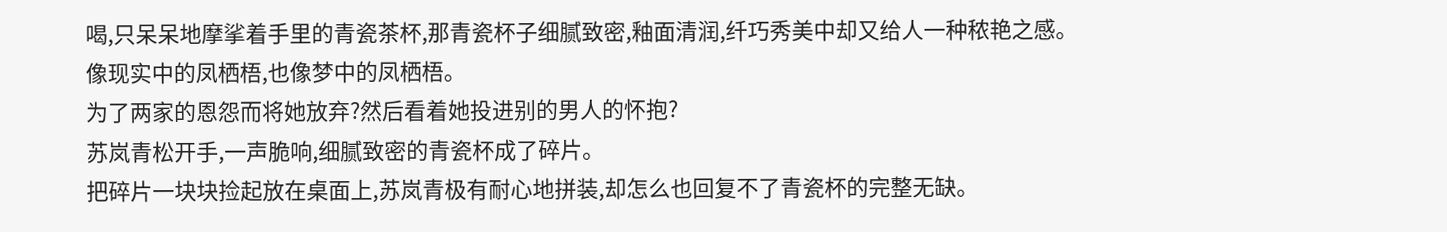喝,只呆呆地摩挲着手里的青瓷茶杯,那青瓷杯子细腻致密,釉面清润,纤巧秀美中却又给人一种秾艳之感。
像现实中的凤栖梧,也像梦中的凤栖梧。
为了两家的恩怨而将她放弃?然后看着她投进别的男人的怀抱?
苏岚青松开手,一声脆响,细腻致密的青瓷杯成了碎片。
把碎片一块块捡起放在桌面上,苏岚青极有耐心地拼装,却怎么也回复不了青瓷杯的完整无缺。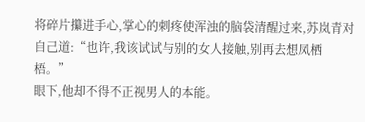将碎片攥进手心,掌心的刺疼使浑浊的脑袋清醒过来,苏岚青对自己道:“也许,我该试试与别的女人接触,别再去想凤栖梧。”
眼下,他却不得不正视男人的本能。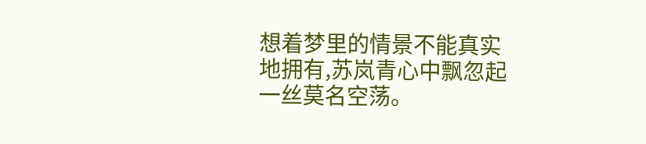想着梦里的情景不能真实地拥有,苏岚青心中飘忽起一丝莫名空荡。